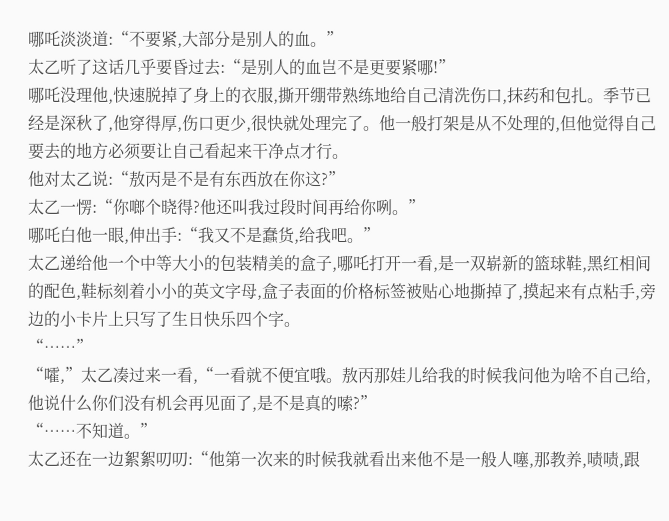哪吒淡淡道:“不要紧,大部分是别人的血。”
太乙听了这话几乎要昏过去:“是别人的血岂不是更要紧哪!”
哪吒没理他,快速脱掉了身上的衣服,撕开绷带熟练地给自己清洗伤口,抹药和包扎。季节已经是深秋了,他穿得厚,伤口更少,很快就处理完了。他一般打架是从不处理的,但他觉得自己要去的地方必须要让自己看起来干净点才行。
他对太乙说:“敖丙是不是有东西放在你这?”
太乙一愣:“你啷个晓得?他还叫我过段时间再给你咧。”
哪吒白他一眼,伸出手:“我又不是蠢货,给我吧。”
太乙递给他一个中等大小的包装精美的盒子,哪吒打开一看,是一双崭新的篮球鞋,黑红相间的配色,鞋标刻着小小的英文字母,盒子表面的价格标签被贴心地撕掉了,摸起来有点粘手,旁边的小卡片上只写了生日快乐四个字。
“……”
“嚯,”太乙凑过来一看,“一看就不便宜哦。敖丙那娃儿给我的时候我问他为啥不自己给,他说什么你们没有机会再见面了,是不是真的嗦?”
“……不知道。”
太乙还在一边絮絮叨叨:“他第一次来的时候我就看出来他不是一般人噻,那教养,啧啧,跟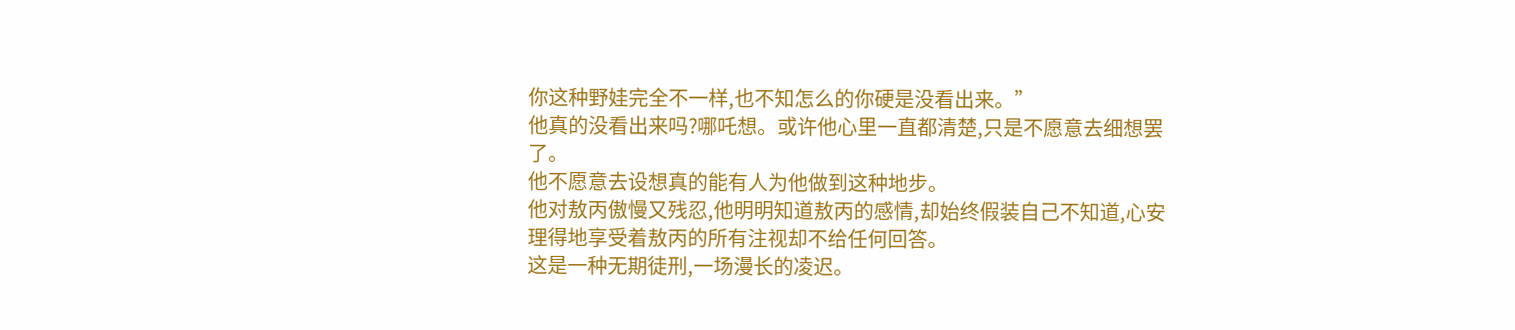你这种野娃完全不一样,也不知怎么的你硬是没看出来。”
他真的没看出来吗?哪吒想。或许他心里一直都清楚,只是不愿意去细想罢了。
他不愿意去设想真的能有人为他做到这种地步。
他对敖丙傲慢又残忍,他明明知道敖丙的感情,却始终假装自己不知道,心安理得地享受着敖丙的所有注视却不给任何回答。
这是一种无期徒刑,一场漫长的凌迟。